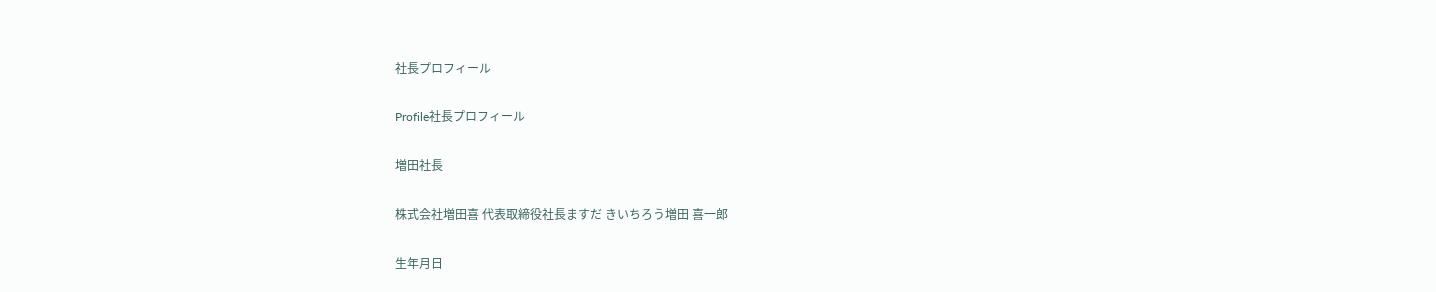社長プロフィール

Profile社長プロフィール

増田社長

株式会社増田喜 代表取締役社長ますだ きいちろう増田 喜一郎

生年月日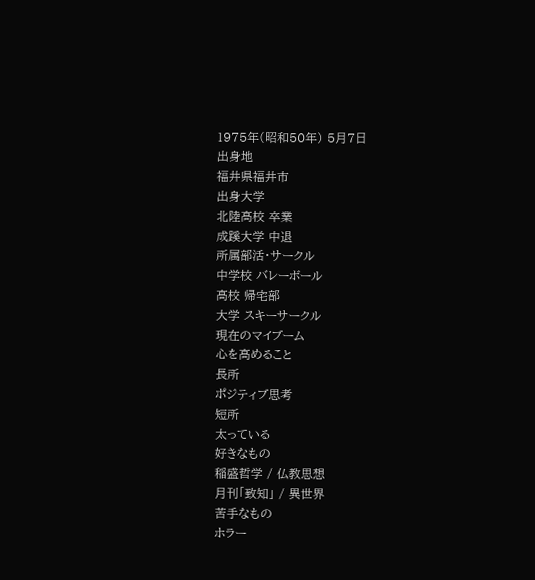1975年(昭和50年) 5月7日
出身地
福井県福井市
出身大学
北陸高校 卒業
成蹊大学 中退
所属部活・サークル
中学校 バレーボール
高校 帰宅部
大学 スキーサークル
現在のマイブーム
心を高めること
長所
ポジティブ思考
短所
太っている
好きなもの
稲盛哲学 / 仏教思想
月刊「致知」 / 異世界
苦手なもの
ホラー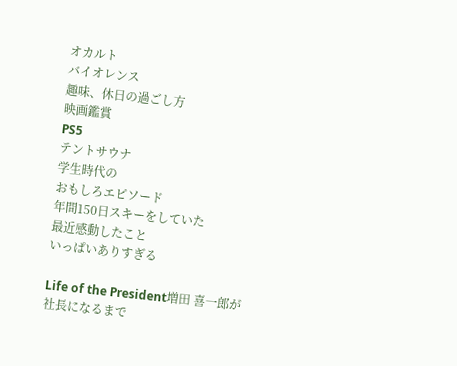オカルト
バイオレンス
趣味、休日の過ごし方
映画鑑賞
PS5
テントサウナ
学生時代の
おもしろエピソード
年間150日スキーをしていた
最近感動したこと
いっぱいありすぎる

Life of the President増田 喜一郎が
社長になるまで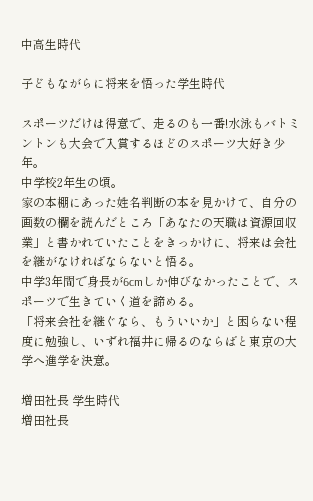中高生時代

子どもながらに将来を悟った学生時代

スポーツだけは得意で、走るのも一番!水泳もバトミントンも大会で入賞するほどのスポーツ大好き少年。
中学校2年生の頃。
家の本棚にあった姓名判断の本を見かけて、自分の画数の欄を読んだところ「あなたの天職は資源回収業」と書かれていたことをきっかけに、将来は会社を継がなければならないと悟る。
中学3年間で身長が6cmしか伸びなかったことで、スポーツで生きていく道を諦める。
「将来会社を継ぐなら、もういいか」と困らない程度に勉強し、いずれ福井に帰るのならばと東京の大学へ進学を決意。

増田社長 学生時代
増田社長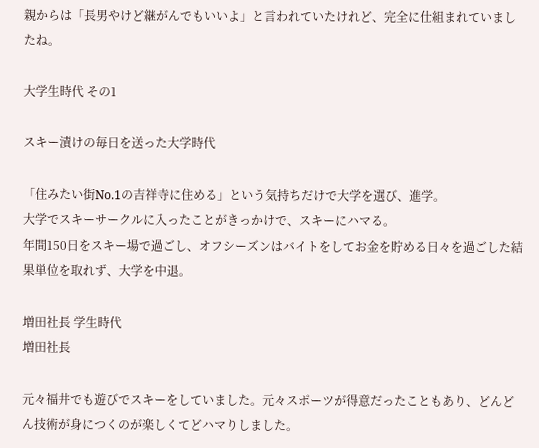親からは「長男やけど継がんでもいいよ」と言われていたけれど、完全に仕組まれていましたね。

大学生時代 その1

スキー漬けの毎日を送った大学時代

「住みたい街No.1の吉祥寺に住める」という気持ちだけで大学を選び、進学。
大学でスキーサークルに入ったことがきっかけで、スキーにハマる。
年間150日をスキー場で過ごし、オフシーズンはバイトをしてお金を貯める日々を過ごした結果単位を取れず、大学を中退。

増田社長 学生時代
増田社長

元々福井でも遊びでスキーをしていました。元々スポーツが得意だったこともあり、どんどん技術が身につくのが楽しくてどハマりしました。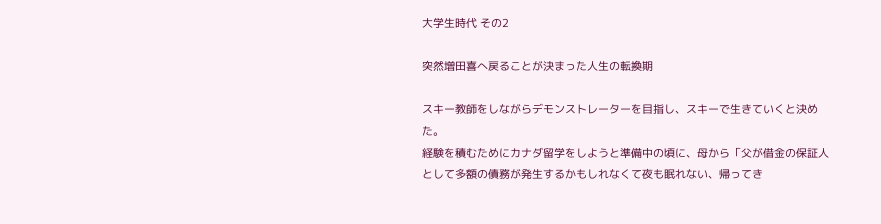大学生時代 その2

突然増田喜へ戻ることが決まった人生の転換期

スキー教師をしながらデモンストレーターを目指し、スキーで生きていくと決めた。
経験を積むためにカナダ留学をしようと準備中の頃に、母から「父が借金の保証人として多額の債務が発生するかもしれなくて夜も眠れない、帰ってき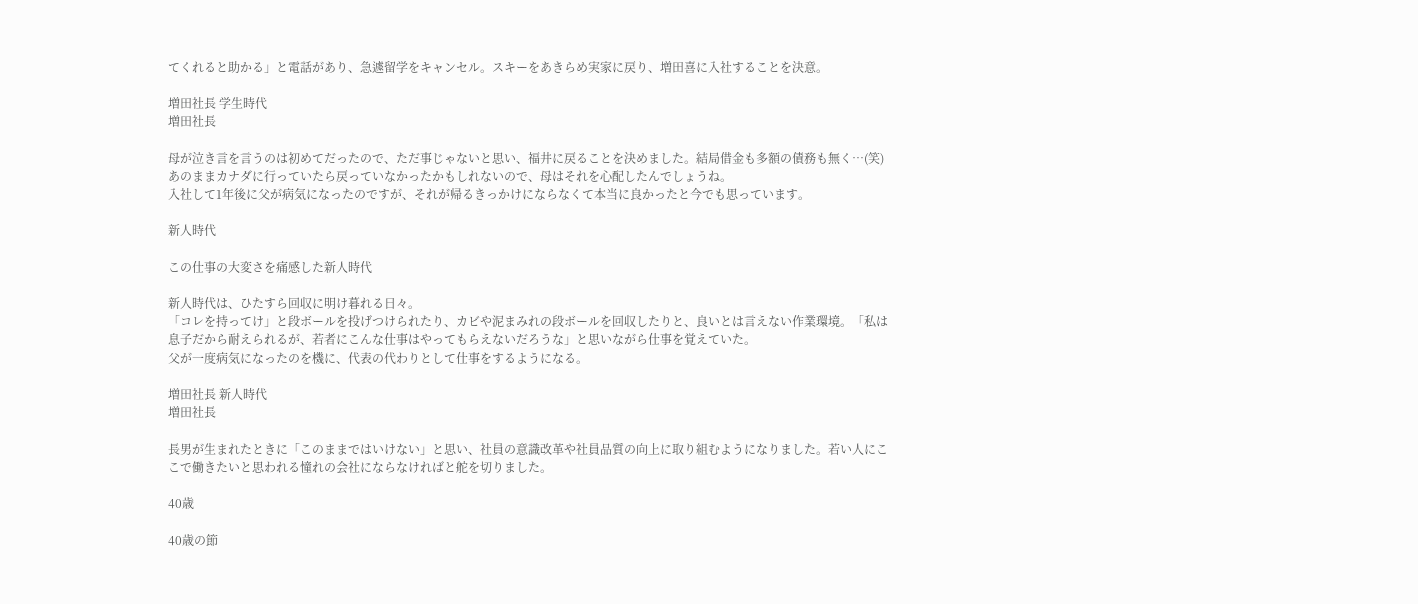てくれると助かる」と電話があり、急遽留学をキャンセル。スキーをあきらめ実家に戻り、増田喜に入社することを決意。

増田社長 学生時代
増田社長

母が泣き言を言うのは初めてだったので、ただ事じゃないと思い、福井に戻ることを決めました。結局借金も多額の債務も無く…(笑) あのままカナダに行っていたら戻っていなかったかもしれないので、母はそれを心配したんでしょうね。
入社して1年後に父が病気になったのですが、それが帰るきっかけにならなくて本当に良かったと今でも思っています。

新人時代

この仕事の大変さを痛感した新人時代

新人時代は、ひたすら回収に明け暮れる日々。
「コレを持ってけ」と段ボールを投げつけられたり、カビや泥まみれの段ボールを回収したりと、良いとは言えない作業環境。「私は息子だから耐えられるが、若者にこんな仕事はやってもらえないだろうな」と思いながら仕事を覚えていた。
父が一度病気になったのを機に、代表の代わりとして仕事をするようになる。

増田社長 新人時代
増田社長

長男が生まれたときに「このままではいけない」と思い、社員の意識改革や社員品質の向上に取り組むようになりました。若い人にここで働きたいと思われる憧れの会社にならなければと舵を切りました。

40歳

40歳の節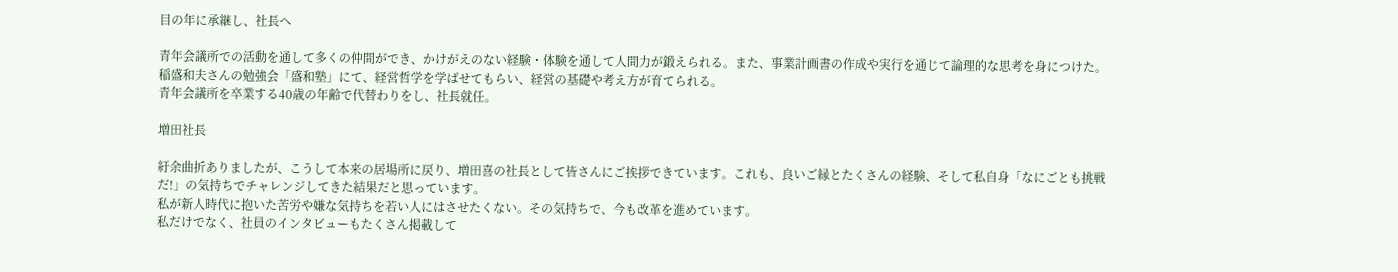目の年に承継し、社長へ

青年会議所での活動を通して多くの仲間ができ、かけがえのない経験・体験を通して人間力が鍛えられる。また、事業計画書の作成や実行を通じて論理的な思考を身につけた。
稲盛和夫さんの勉強会「盛和塾」にて、経営哲学を学ばせてもらい、経営の基礎や考え方が育てられる。
青年会議所を卒業する40歳の年齢で代替わりをし、社長就任。

増田社長

紆余曲折ありましたが、こうして本来の居場所に戻り、増田喜の社長として皆さんにご挨拶できています。これも、良いご縁とたくさんの経験、そして私自身「なにごとも挑戦だ!」の気持ちでチャレンジしてきた結果だと思っています。
私が新人時代に抱いた苦労や嫌な気持ちを若い人にはさせたくない。その気持ちで、今も改革を進めています。
私だけでなく、社員のインタビューもたくさん掲載して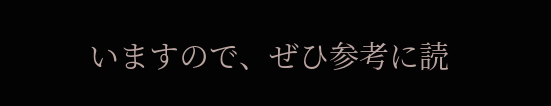いますので、ぜひ参考に読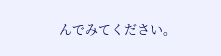んでみてください。